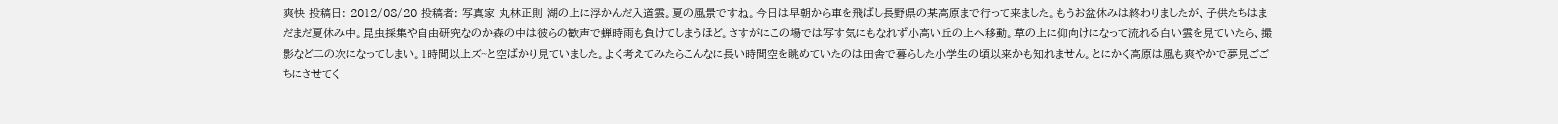爽快 投稿日: 2012/08/20 投稿者: 写真家 丸林正則 湖の上に浮かんだ入道雲。夏の風景ですね。今日は早朝から車を飛ばし長野県の某高原まで行って来ました。もうお盆休みは終わりましたが、子供たちはまだまだ夏休み中。昆虫採集や自由研究なのか森の中は彼らの歓声で蝉時雨も負けてしまうほど。さすがにこの場では写す気にもなれず小高い丘の上へ移動。草の上に仰向けになって流れる白い雲を見ていたら、撮影など二の次になってしまい。1時間以上ズ~と空ばかり見ていました。よく考えてみたらこんなに長い時間空を眺めていたのは田舎で暮らした小学生の頃以来かも知れません。とにかく高原は風も爽やかで夢見ごごちにさせてく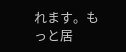れます。もっと居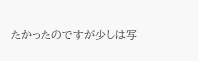たかったのですが少しは写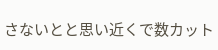さないとと思い近くで数カット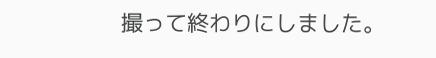撮って終わりにしました。